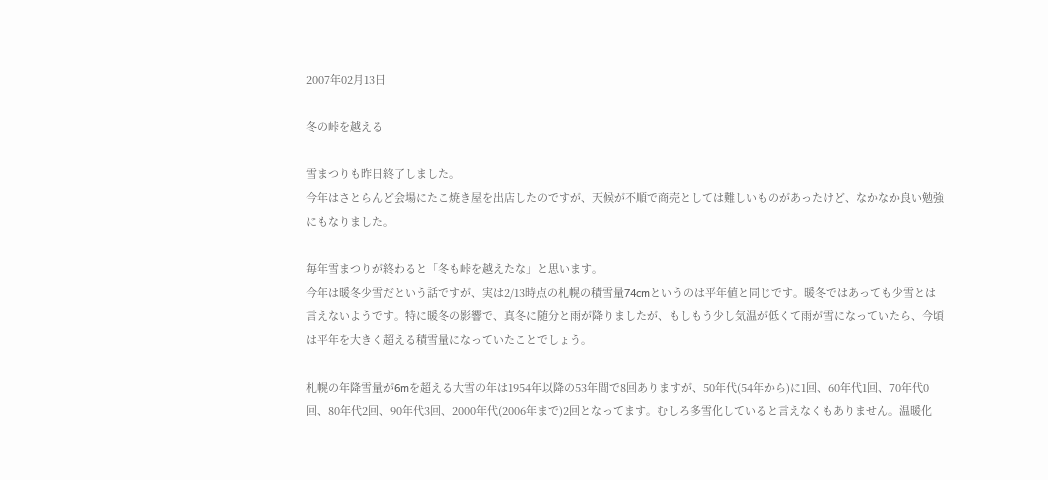2007年02月13日

冬の峠を越える

雪まつりも昨日終了しました。
今年はさとらんど会場にたこ焼き屋を出店したのですが、天候が不順で商売としては難しいものがあったけど、なかなか良い勉強にもなりました。

毎年雪まつりが終わると「冬も峠を越えたな」と思います。
今年は暖冬少雪だという話ですが、実は2/13時点の札幌の積雪量74cmというのは平年値と同じです。暖冬ではあっても少雪とは言えないようです。特に暖冬の影響で、真冬に随分と雨が降りましたが、もしもう少し気温が低くて雨が雪になっていたら、今頃は平年を大きく超える積雪量になっていたことでしょう。

札幌の年降雪量が6mを超える大雪の年は1954年以降の53年間で8回ありますが、50年代(54年から)に1回、60年代1回、70年代0回、80年代2回、90年代3回、2000年代(2006年まで)2回となってます。むしろ多雪化していると言えなくもありません。温暖化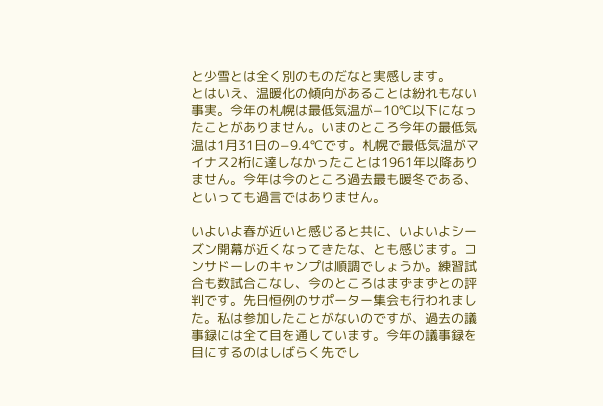と少雪とは全く別のものだなと実感します。
とはいえ、温暖化の傾向があることは紛れもない事実。今年の札幌は最低気温が−10℃以下になったことがありません。いまのところ今年の最低気温は1月31日の−9.4℃です。札幌で最低気温がマイナス2桁に達しなかったことは1961年以降ありません。今年は今のところ過去最も暖冬である、といっても過言ではありません。

いよいよ春が近いと感じると共に、いよいよシーズン開幕が近くなってきたな、とも感じます。コンサドーレのキャンプは順調でしょうか。練習試合も数試合こなし、今のところはまずまずとの評判です。先日恒例のサポーター集会も行われました。私は参加したことがないのですが、過去の議事録には全て目を通しています。今年の議事録を目にするのはしばらく先でし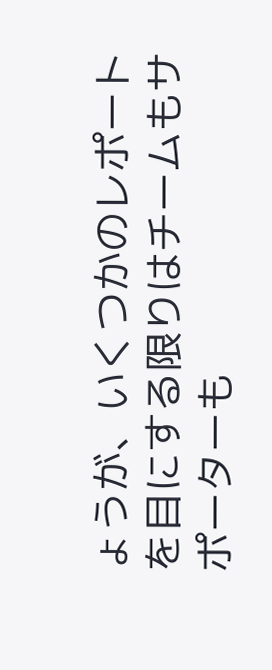ょうが、いくつかのレポートを目にする限りはチームもサポーターも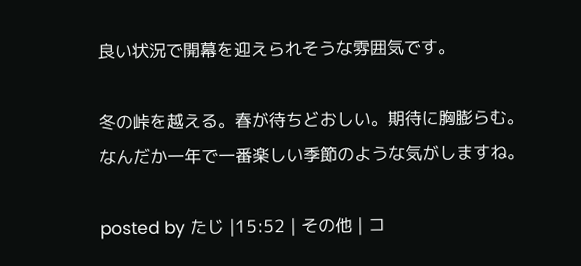良い状況で開幕を迎えられそうな雰囲気です。

冬の峠を越える。春が待ちどおしい。期待に胸膨らむ。
なんだか一年で一番楽しい季節のような気がしますね。

posted by たじ |15:52 | その他 | コ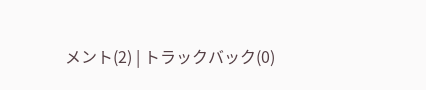メント(2) | トラックバック(0)